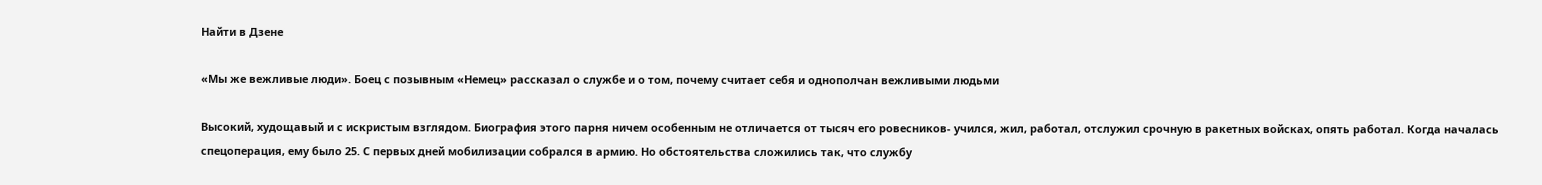Найти в Дзене

«Мы же вежливые люди». Боец с позывным «Немец» рассказал о службе и о том, почему считает себя и однополчан вежливыми людьми

Высокий, худощавый и с искристым взглядом. Биография этого парня ничем особенным не отличается от тысяч его ровесников- учился, жил, работал, отслужил срочную в ракетных войсках, опять работал. Когда началась спецоперация, ему было 25. С первых дней мобилизации собрался в армию. Но обстоятельства сложились так, что службу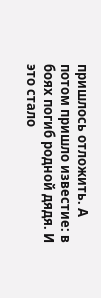пришлось отложить. А потом пришло известие: в боях погиб родной дядя. И это стало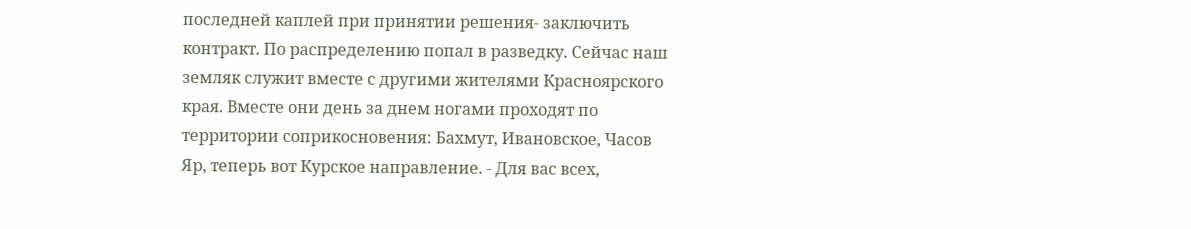последней каплей при принятии решения- заключить контракт. По распределению попал в разведку. Сейчас наш земляк служит вместе с другими жителями Красноярского края. Вместе они день за днем ногами проходят по территории соприкосновения: Бахмут, Ивановское, Часов Яр, теперь вот Курское направление. - Для вас всех,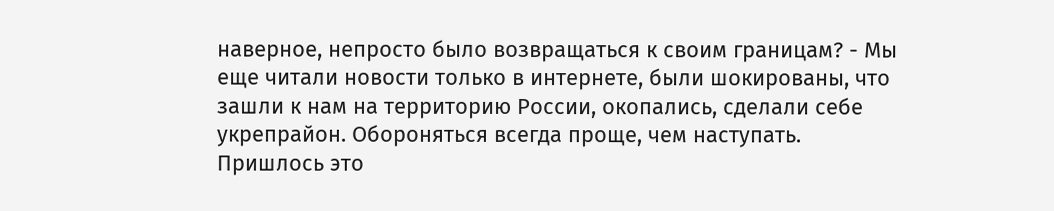наверное, непросто было возвращаться к своим границам? - Мы еще читали новости только в интернете, были шокированы, что зашли к нам на территорию России, окопались, сделали себе укрепрайон. Обороняться всегда проще, чем наступать. Пришлось это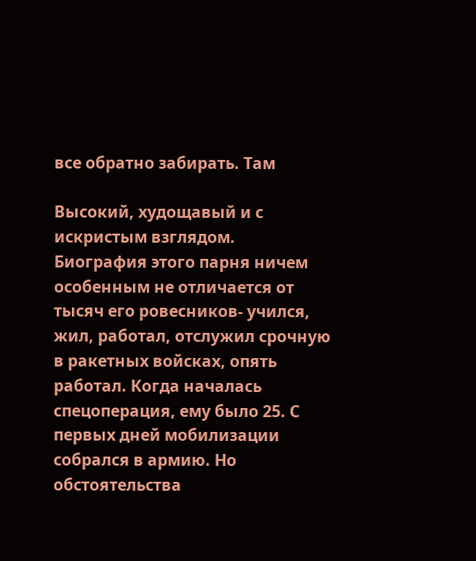все обратно забирать. Там

Высокий, худощавый и с искристым взглядом. Биография этого парня ничем особенным не отличается от тысяч его ровесников- учился, жил, работал, отслужил срочную в ракетных войсках, опять работал. Когда началась спецоперация, ему было 25. С первых дней мобилизации собрался в армию. Но обстоятельства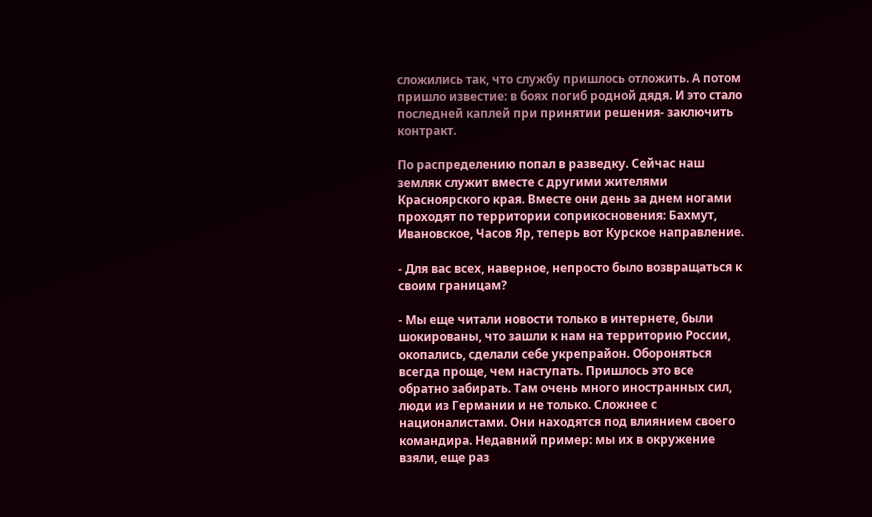сложились так, что службу пришлось отложить. А потом пришло известие: в боях погиб родной дядя. И это стало последней каплей при принятии решения- заключить контракт.

По распределению попал в разведку. Сейчас наш земляк служит вместе с другими жителями Красноярского края. Вместе они день за днем ногами проходят по территории соприкосновения: Бахмут, Ивановское, Часов Яр, теперь вот Курское направление.

- Для вас всех, наверное, непросто было возвращаться к своим границам?

- Мы еще читали новости только в интернете, были шокированы, что зашли к нам на территорию России, окопались, сделали себе укрепрайон. Обороняться всегда проще, чем наступать. Пришлось это все обратно забирать. Там очень много иностранных сил, люди из Германии и не только. Сложнее с националистами. Они находятся под влиянием своего командира. Недавний пример: мы их в окружение взяли, еще раз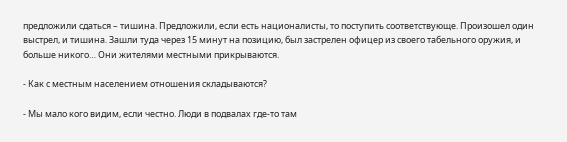предложили сдаться – тишина. Предложили, если есть националисты, то поступить соответствующе. Произошел один выстрел, и тишина. Зашли туда через 15 минут на позицию, был застрелен офицер из своего табельного оружия, и больше никого… Они жителями местными прикрываются.

- Как с местным населением отношения складываются?

- Мы мало кого видим, если честно. Люди в подвалах где-то там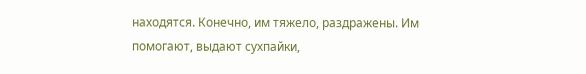находятся. Конечно, им тяжело, раздражены. Им помогают, выдают сухпайки,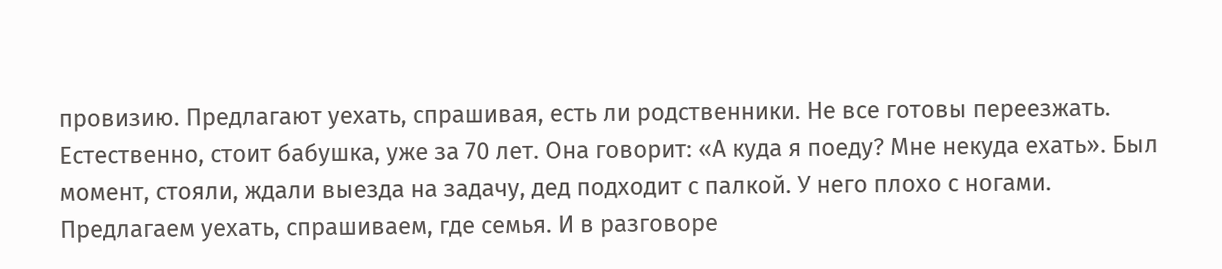провизию. Предлагают уехать, спрашивая, есть ли родственники. Не все готовы переезжать. Естественно, стоит бабушка, уже за 70 лет. Она говорит: «А куда я поеду? Мне некуда ехать». Был момент, стояли, ждали выезда на задачу, дед подходит с палкой. У него плохо с ногами. Предлагаем уехать, спрашиваем, где семья. И в разговоре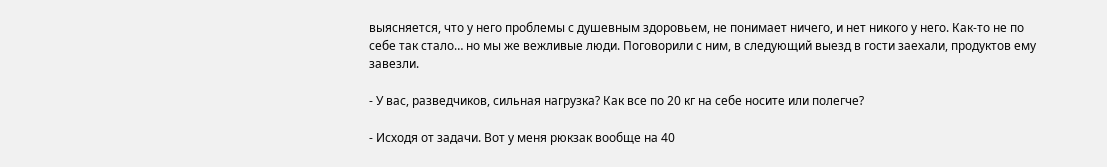выясняется, что у него проблемы с душевным здоровьем, не понимает ничего, и нет никого у него. Как-то не по себе так стало… но мы же вежливые люди. Поговорили с ним, в следующий выезд в гости заехали, продуктов ему завезли.

- У вас, разведчиков, сильная нагрузка? Как все по 20 кг на себе носите или полегче?

- Исходя от задачи. Вот у меня рюкзак вообще на 40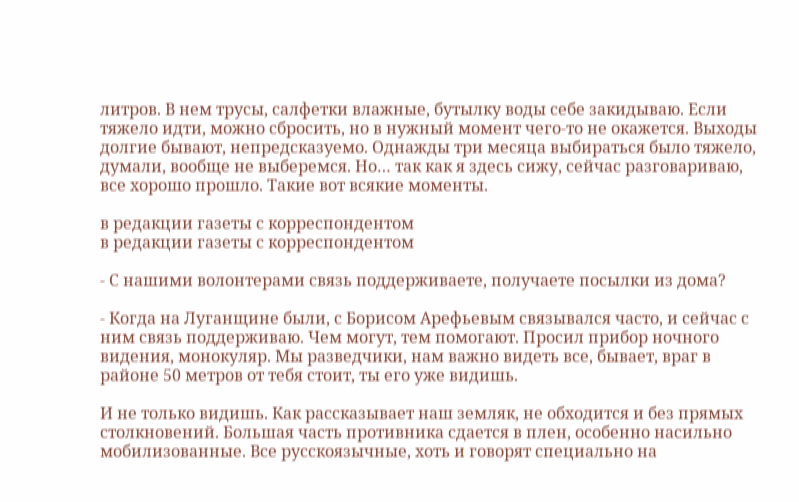литров. В нем трусы, салфетки влажные, бутылку воды себе закидываю. Если тяжело идти, можно сбросить, но в нужный момент чего-то не окажется. Выходы долгие бывают, непредсказуемо. Однажды три месяца выбираться было тяжело, думали, вообще не выберемся. Но… так как я здесь сижу, сейчас разговариваю, все хорошо прошло. Такие вот всякие моменты.

в редакции газеты с корреспондентом
в редакции газеты с корреспондентом

- С нашими волонтерами связь поддерживаете, получаете посылки из дома?

- Когда на Луганщине были, с Борисом Арефьевым связывался часто, и сейчас с ним связь поддерживаю. Чем могут, тем помогают. Просил прибор ночного видения, монокуляр. Мы разведчики, нам важно видеть все, бывает, враг в районе 50 метров от тебя стоит, ты его уже видишь.

И не только видишь. Как рассказывает наш земляк, не обходится и без прямых столкновений. Большая часть противника сдается в плен, особенно насильно мобилизованные. Все русскоязычные, хоть и говорят специально на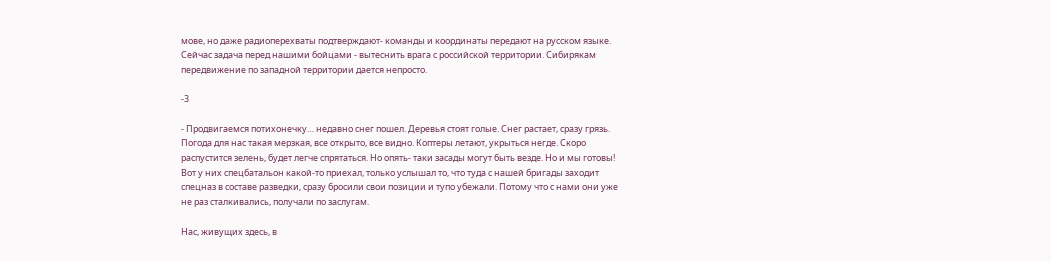мове, но даже радиоперехваты подтверждают- команды и координаты передают на русском языке. Сейчас задача перед нашими бойцами - вытеснить врага с российской территории. Сибирякам передвижение по западной территории дается непросто.

-3

- Продвигаемся потихонечку… недавно снег пошел. Деревья стоят голые. Снег растает, сразу грязь. Погода для нас такая мерзкая, все открыто, все видно. Коптеры летают, укрыться негде. Скоро распустится зелень, будет легче спрятаться. Но опять- таки засады могут быть везде. Но и мы готовы! Вот у них спецбатальон какой-то приехал, только услышал то, что туда с нашей бригады заходит спецназ в составе разведки, сразу бросили свои позиции и тупо убежали. Потому что с нами они уже не раз сталкивались, получали по заслугам.

Нас, живущих здесь, в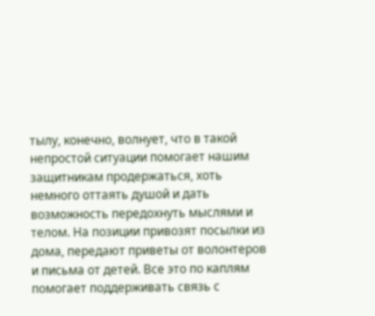тылу, конечно, волнует, что в такой непростой ситуации помогает нашим защитникам продержаться, хоть немного оттаять душой и дать возможность передохнуть мыслями и телом. На позиции привозят посылки из дома, передают приветы от волонтеров и письма от детей. Все это по каплям помогает поддерживать связь с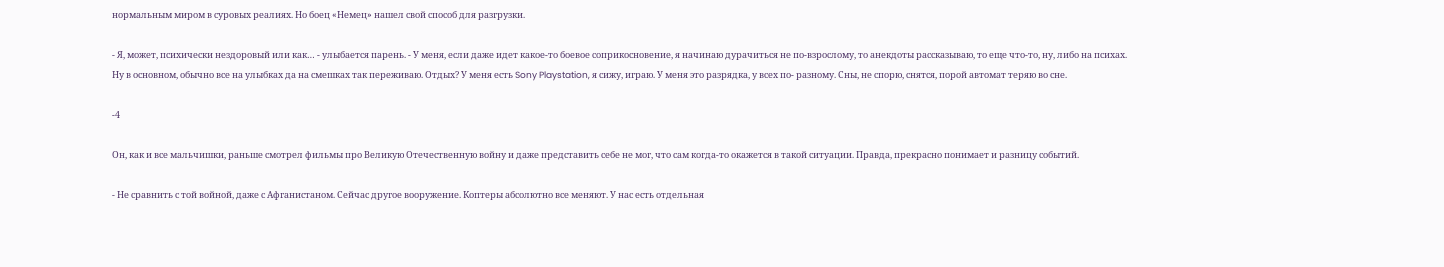нормальным миром в суровых реалиях. Но боец «Немец» нашел свой способ для разгрузки.

- Я, может, психически нездоровый или как… - улыбается парень. - У меня, если даже идет какое-то боевое соприкосновение, я начинаю дурачиться не по-взрослому, то анекдоты рассказываю, то еще что-то, ну, либо на психах. Ну в основном, обычно все на улыбках да на смешках так переживаю. Отдых? У меня есть Sony Playstation, я сижу, играю. У меня это разрядка, у всех по- разному. Сны, не спорю, снятся, порой автомат теряю во сне.

-4

Он, как и все мальчишки, раньше смотрел фильмы про Великую Отечественную войну и даже представить себе не мог, что сам когда-то окажется в такой ситуации. Правда, прекрасно понимает и разницу событий.

- Не сравнить с той войной, даже с Афганистаном. Сейчас другое вооружение. Коптеры абсолютно все меняют. У нас есть отдельная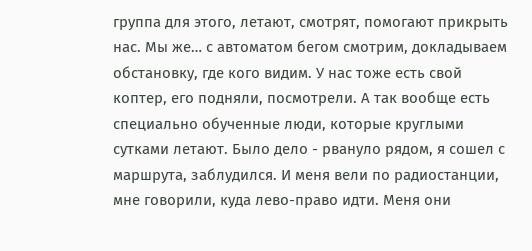группа для этого, летают, смотрят, помогают прикрыть нас. Мы же… с автоматом бегом смотрим, докладываем обстановку, где кого видим. У нас тоже есть свой коптер, его подняли, посмотрели. А так вообще есть специально обученные люди, которые круглыми сутками летают. Было дело - рвануло рядом, я сошел с маршрута, заблудился. И меня вели по радиостанции, мне говорили, куда лево-право идти. Меня они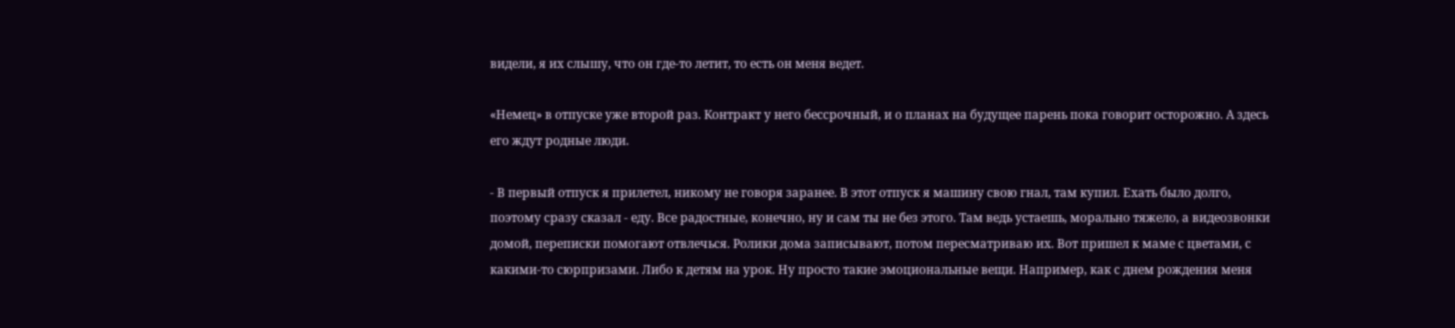видели, я их слышу, что он где-то летит, то есть он меня ведет.

«Немец» в отпуске уже второй раз. Контракт у него бессрочный, и о планах на будущее парень пока говорит осторожно. А здесь его ждут родные люди.

- В первый отпуск я прилетел, никому не говоря заранее. В этот отпуск я машину свою гнал, там купил. Ехать было долго, поэтому сразу сказал - еду. Все радостные, конечно, ну и сам ты не без этого. Там ведь устаешь, морально тяжело, а видеозвонки домой, переписки помогают отвлечься. Ролики дома записывают, потом пересматриваю их. Вот пришел к маме с цветами, с какими-то сюрпризами. Либо к детям на урок. Ну просто такие эмоциональные вещи. Например, как с днем рождения меня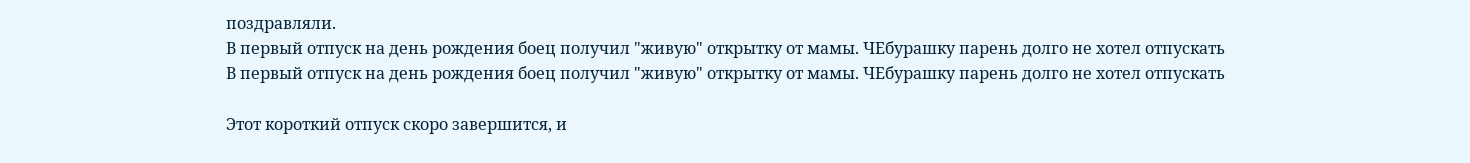поздравляли.
В первый отпуск на день рождения боец получил "живую" открытку от мамы. ЧЕбурашку парень долго не хотел отпускать
В первый отпуск на день рождения боец получил "живую" открытку от мамы. ЧЕбурашку парень долго не хотел отпускать

Этот короткий отпуск скоро завершится, и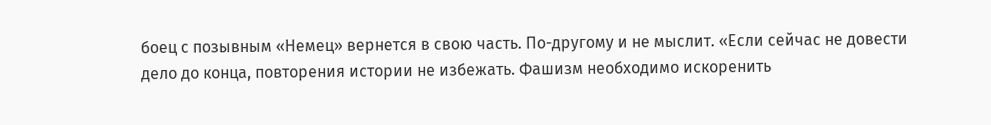боец с позывным «Немец» вернется в свою часть. По-другому и не мыслит. «Если сейчас не довести дело до конца, повторения истории не избежать. Фашизм необходимо искоренить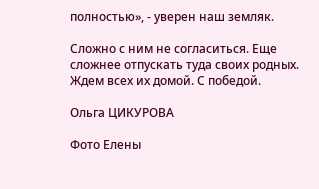полностью», - уверен наш земляк.

Сложно с ним не согласиться. Еще сложнее отпускать туда своих родных. Ждем всех их домой. С победой.

Ольга ЦИКУРОВА

Фото Елены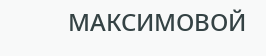МАКСИМОВОЙ